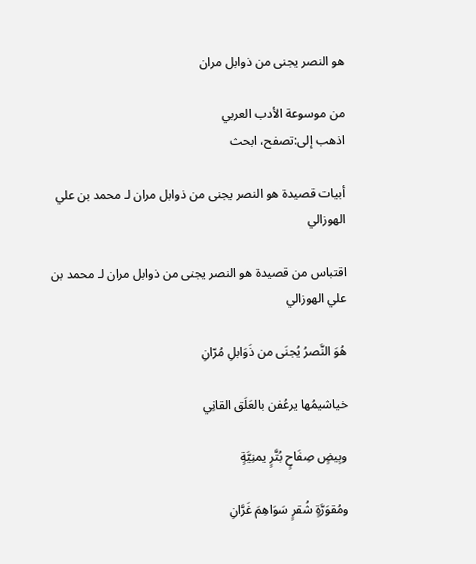هو النصر يجنى من ذوابل مران

من موسوعة الأدب العربي
اذهب إلى:تصفح، ابحث

أبيات قصيدة هو النصر يجنى من ذوابل مران لـ محمد بن علي الهوزالي

اقتباس من قصيدة هو النصر يجنى من ذوابل مران لـ محمد بن علي الهوزالي

هُوَ النَّصرُ يُجنَى من ذَوَابلِ مُرّانِ

خياشيمُها يرعُفن بالعَلَق القانِي

وبِيضٍ صِفَاحٍ بُتَّرٍ يمنِيَّةٍ

ومُقوَرَّةٍ شُقرٍ سَوَاهِمَ غَرَّانِ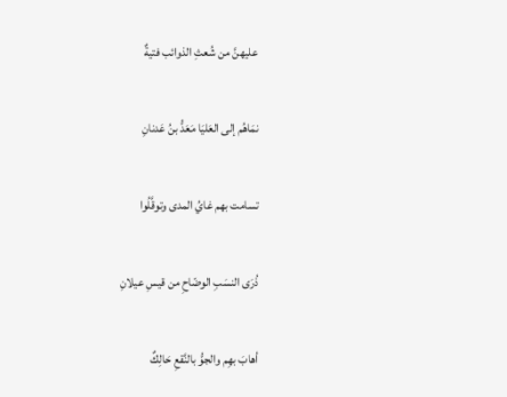عليهنَّ من شُعثِ الذوائب فتيةٌ

نمَاهُم إلى العَليَا مَعَدُّ بنُ عَدنانِ

تسامت بهم غايُ المدى وتوقَّلُوا

ذُرَى النسَبِ الوضّاحِ من قيسِ عيلانِ

أهابَ بهِم والجوُّ بالنَّقعِ حَالِكٌ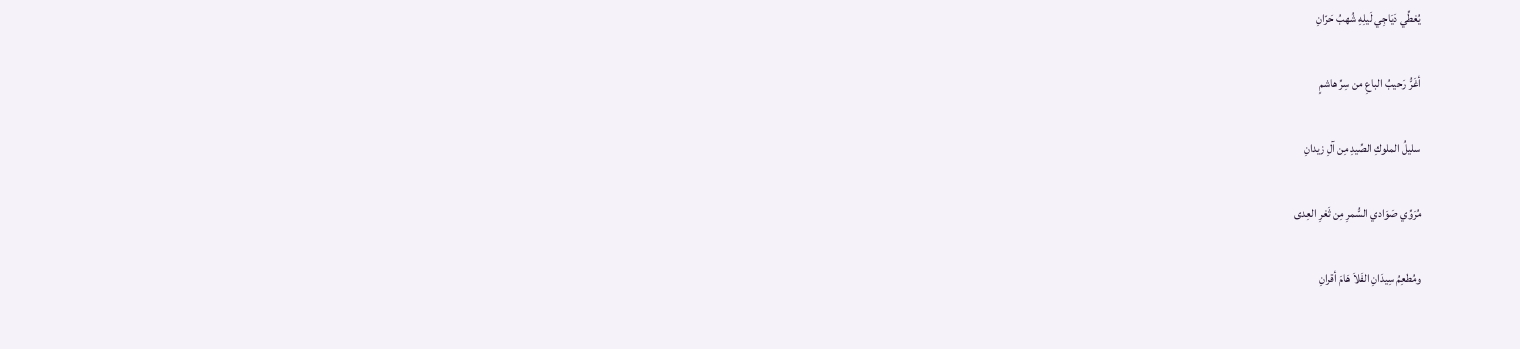يُغطِّي دَيَاجِي لَيلِهِ شُهبُ حَرّانِ

أغَرُّ رَحيبُ الباعِ من سِرِّ هاشمٍ

سليلُ الملوكِ الصِّيدِ مِن آلِ زيدانِ

مُرَوِّي صَوَادي السُّمرِ مِن ثَغرِ العِدى

ومُطعِمُ سِيدَانِ الفَلاَ هَامَ أقرانِ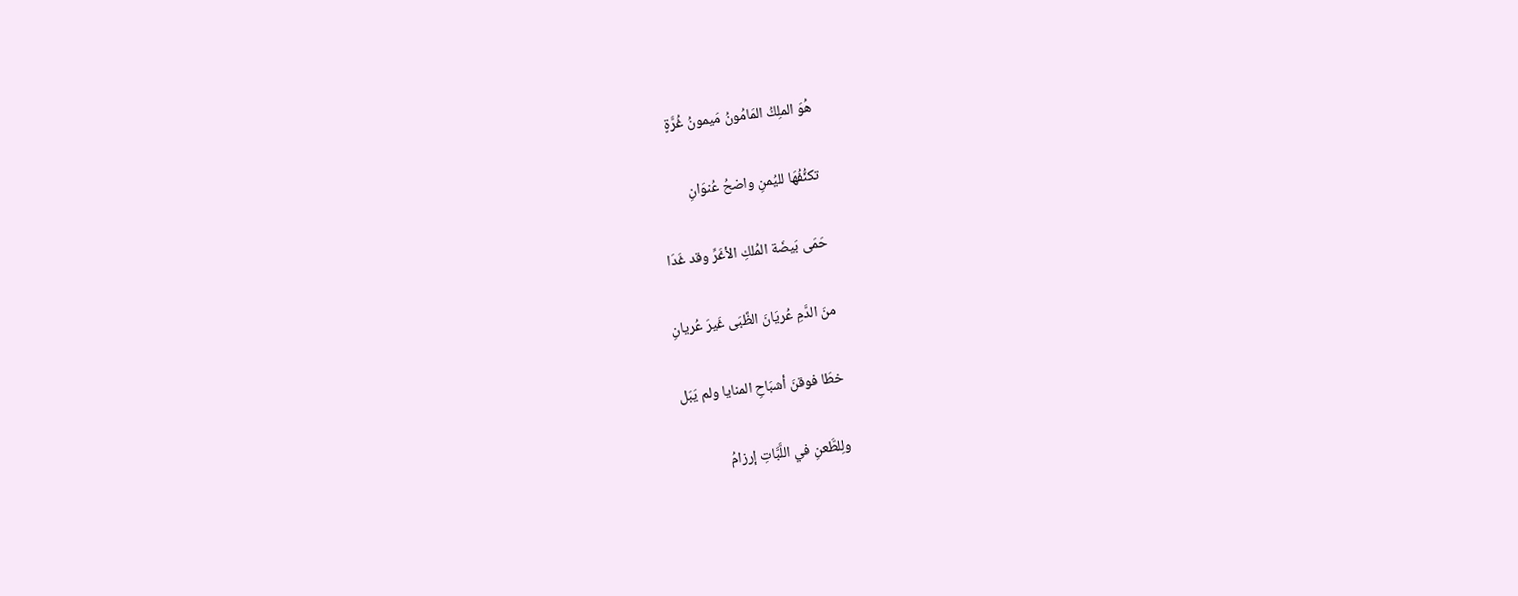هُوَ الملِكُ المَامُونُ مَيمونُ غُرَّةٍ

تكنُّفُهَا لليُمنِ واضحُ عُنوَانِ

حَمَى بَيضَة المُلكِ الأغَرِّ وقد غَدَا

منَ الدَّمِ عُريَانَ الظَّبَى غَيرَ عُريانِ

خطَا فوقنَ أشبَاحِ المنايا ولم يَبَل

ولِلطَّعنِ في اللَّبَّاتِ إرزامُ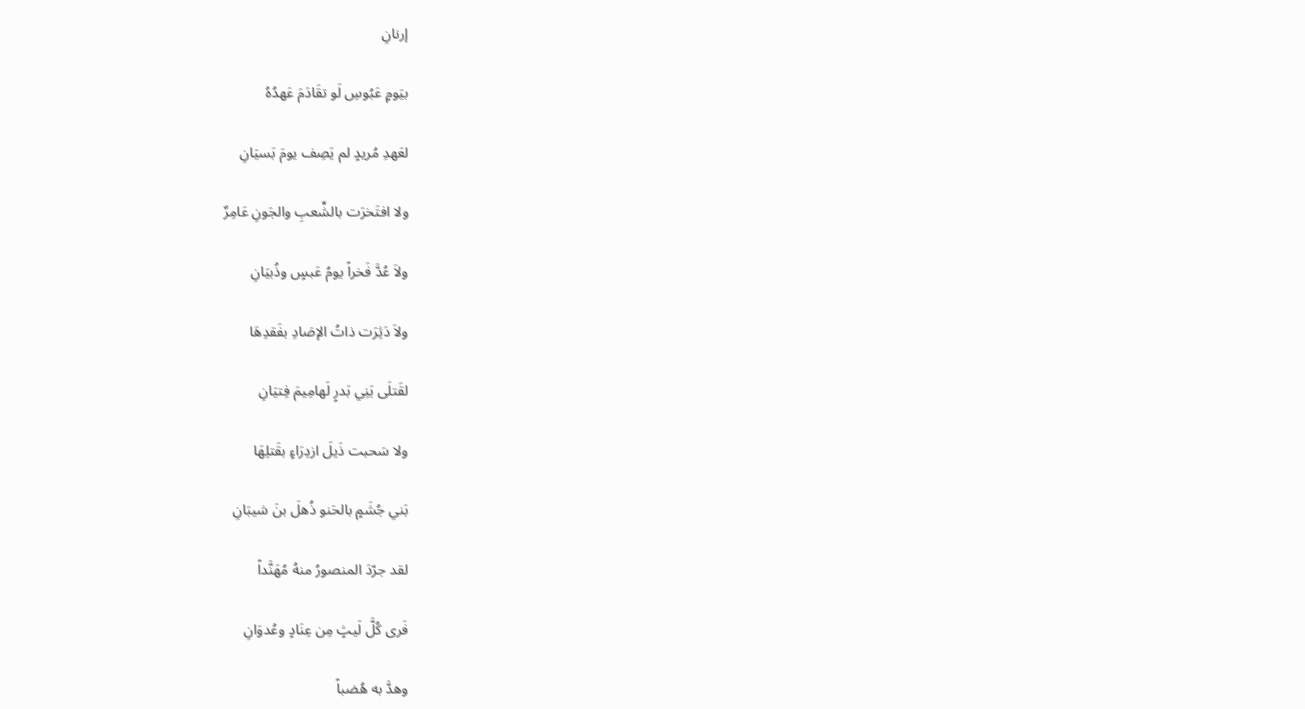إرنانِ

بيَومٍ عَبُوسِ لَو تقَادَمَ عَهدُهُ

لعَهدِ مُريدٍ لم يَصِف يومَ بَسيَانِ

ولا افتَخرَت بالشِّعبِ والجَونِ عَامِرٌ

ولاَ عُدَّ فَخراً يومُ عَبسٍ وذُبيَانِ

ولاَ دَثِرَت ذاتُ الإصَادِ بفَقدِهَا

لقَتلَى بَنِي بَدرٍ لَهامِيمَ فِتيَانِ

ولا سَحبت ذَيلَ ازدِرَاءٍ بقَتلِهَا

بَني جُشَمٍ بالحَنو ذُهلَ بنَ شيبَانِ

لقد جرّدَ المنصورُ منهُ مُهَنَّداً

فَرى كُلَّ لَيثٍ مِن عِنَادٍ وعُدوَانِ

وهدَّ به هُضباً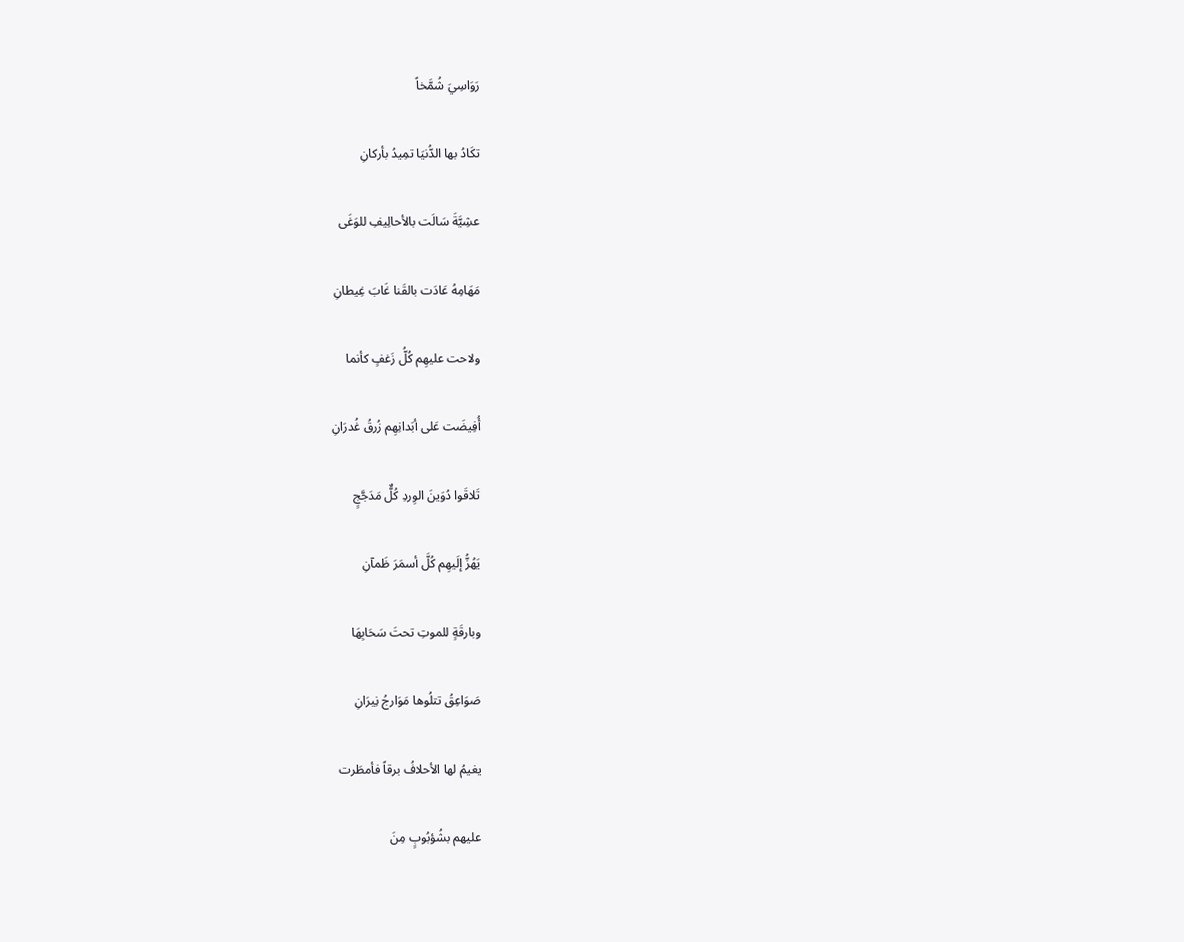رَوَاسِيَ شُمَّخاً

تكَادُ بها الدُّنيَا تمِيدُ بأركانِ

عشِيَّةَ سَالَت بالأحالِيفِ للوَغَى

مَهَامِهُ عَادَت بالقَنا غَابَ غِيطانِ

ولاحت عليهِم كُلُّ زَغفٍ كأنما

أُفِيضَت عَلى أبَدانِهِم زُرقُ غُدرَانِ

تَلاقَوا دُوَينَ الوِردِ كُلٌّ مَدَجَّجٍ

يَهُزُّ إلَيهِم كُلَّ أسمَرَ ظَمآنِ

وبارقَةٍ للموتِ تحتَ سَحَابِهَا

صَوَاعِقُ تتلُوها مَوَارجُ نِيرَانِ

يغيمُ لها الأحلافُ برقاً فأمطَرت

عليهم بشُؤبُوبٍ مِنَ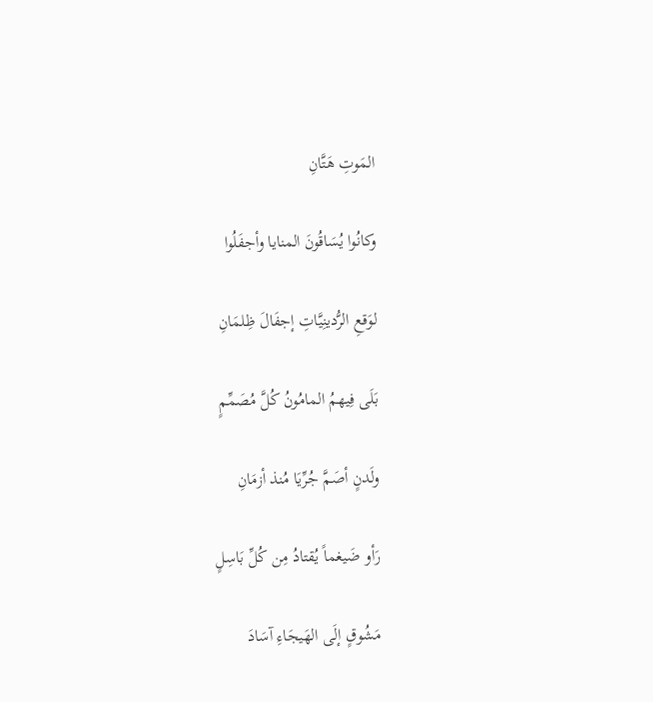المَوتِ هَتَّانِ

وكانُوا يُسَاقُونَ المنايا وأجفَلُوا

لوَقعِ الرُّدينِيَّاتِ إجفَالَ ظِلمَانِ

بَلَى فِيهمُ المامُونُ كُلَّ مُصَمِّمٍ

ولَدنٍ أصَمَّ جُرِّيَا مُنذ أزمَانِ

رَأو ضَيغماً يُقتادُ مِن كُلِّ بَاسِلٍ

مَشُوقٍ إلَى الهَيجَاءِ آسَادَ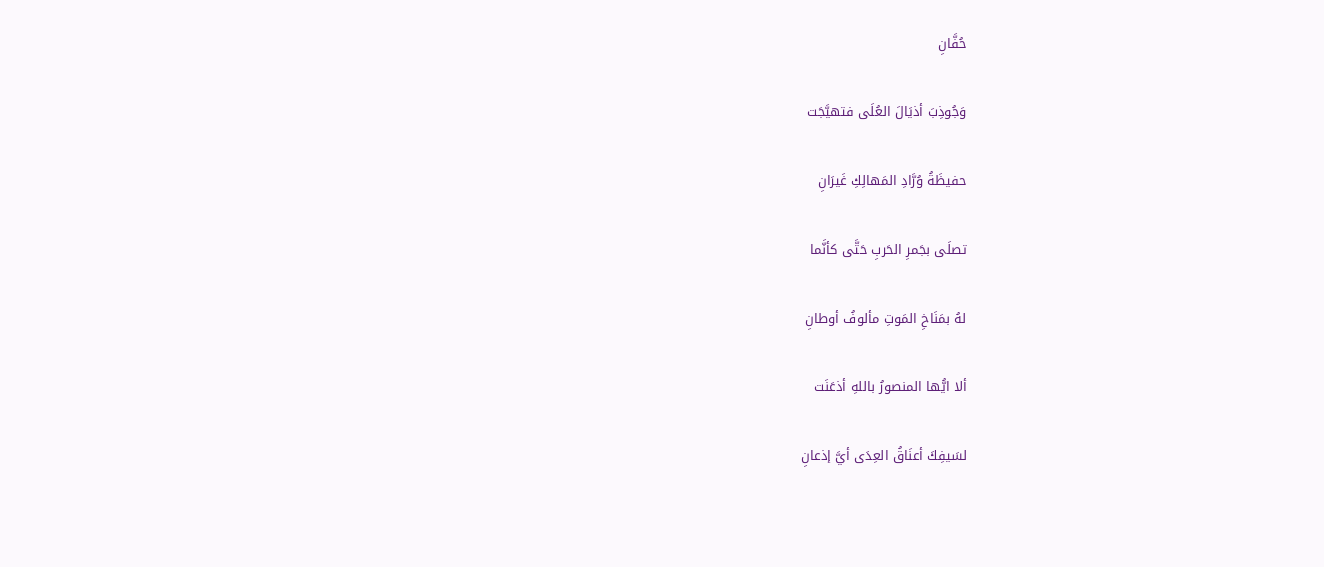حُفَّانِ

وَجُوذِبَ أذيَالَ العُلَى فتهيَّجَت

حفيظَةُ وُرَّادِ المَهالِكِ غَيرَانِ

تصلَى بجَمرِ الحَربِ حَتَّى كأنَّما

لهُ بمَنَاخِ المَوتِ مألوفُ أوطانِ

ألا ايُّها المنصورُ باللهِ أذعَنَت

لسَيفِكَ أعنَاقُ العِدَى أيَّ إذعانِ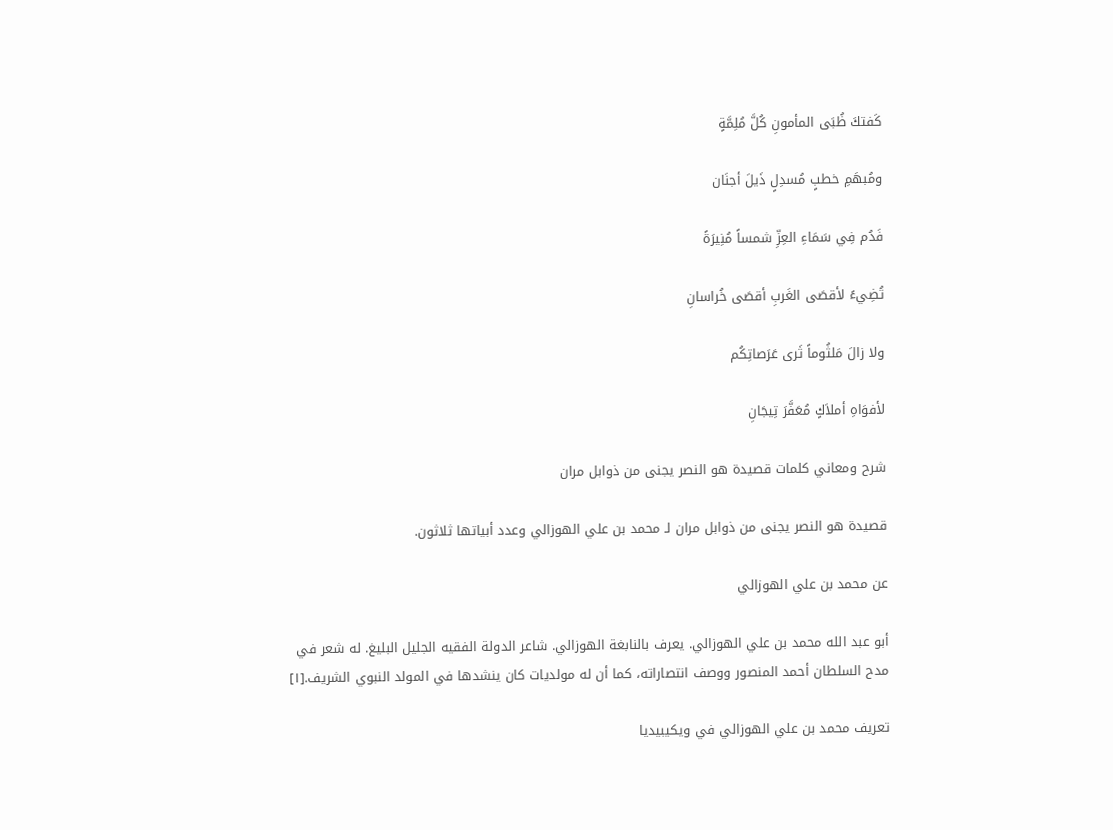كَفتكَ ظُبَى المأمونِ كُلَّ مُلِمَّةٍ

ومُبهَمِ خطبٍ مُسدِلٍ ذَيلَ أجنَان

فَدُم فِي سَمَاءِ العِزِّ شمساً مُنِيرَةً

تُضِيءً لأقصَى الغَربِ أقصَى خُراسانِ

ولا زالَ مَلثُوماً ثَرى عَرَصاتِكُم

لأفوَاهِ أملاَكٍ مُعَفَّرَ تِيجَانِ

شرح ومعاني كلمات قصيدة هو النصر يجنى من ذوابل مران

قصيدة هو النصر يجنى من ذوابل مران لـ محمد بن علي الهوزالي وعدد أبياتها ثلاثون.

عن محمد بن علي الهوزالي

أبو عبد الله محمد بن علي الهوزالي. يعرف بالنابغة الهوزالي. شاعر الدولة الفقيه الجليل البليغ. له شعر في مدح السلطان أحمد المنصور ووصف انتصاراته، كما أن له مولديات كان ينشدها في المولد النبوي الشريف.[١]

تعريف محمد بن علي الهوزالي في ويكيبيديا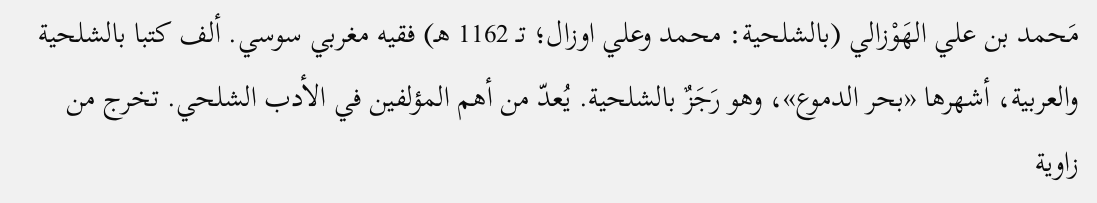مَحمد بن علي الهَوْزالي (بالشلحية: محمد وعلي اوزال؛ تـ 1162 هـ) فقيه مغربي سوسي. ألف كتبا بالشلحية والعربية، أشهرها «بحر الدموع»، وهو رَجَزٌ بالشلحية. يُعدّ من أهم المؤلفين في الأدب الشلحي. تخرج من زاوية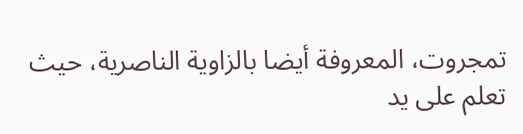تمجروت، المعروفة أيضا بالزاوية الناصرية، حيث تعلم على يد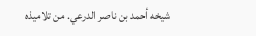شيخه أحمد بن ناصر الدرعي. من تلاميذه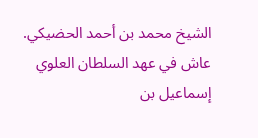الشيخ محمد بن أحمد الحضيكي. عاش في عهد السلطان العلوي إسماعيل بن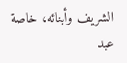الشريف وأبنائه، خاصة عبد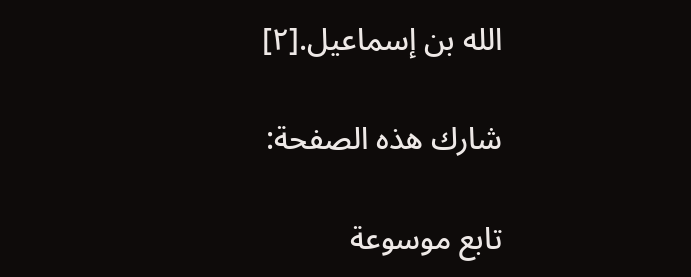الله بن إسماعيل.[٢]

شارك هذه الصفحة:

تابع موسوعة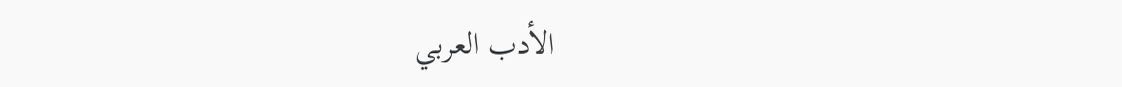الأدب العربي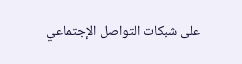على شبكات التواصل الإجتماعي